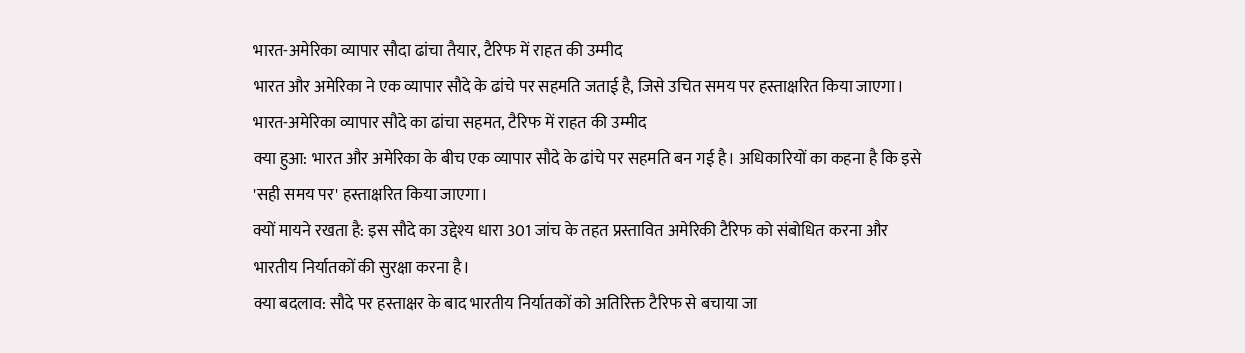भारत-अमेरिका व्यापार सौदा ढांचा तैयार, टैरिफ में राहत की उम्मीद
भारत और अमेरिका ने एक व्यापार सौदे के ढांचे पर सहमति जताई है, जिसे उचित समय पर हस्ताक्षरित किया जाएगा।
भारत-अमेरिका व्यापार सौदे का ढांचा सहमत, टैरिफ में राहत की उम्मीद
क्या हुआ: भारत और अमेरिका के बीच एक व्यापार सौदे के ढांचे पर सहमति बन गई है। अधिकारियों का कहना है कि इसे 'सही समय पर' हस्ताक्षरित किया जाएगा।
क्यों मायने रखता है: इस सौदे का उद्देश्य धारा 301 जांच के तहत प्रस्तावित अमेरिकी टैरिफ को संबोधित करना और भारतीय निर्यातकों की सुरक्षा करना है।
क्या बदलाव: सौदे पर हस्ताक्षर के बाद भारतीय निर्यातकों को अतिरिक्त टैरिफ से बचाया जा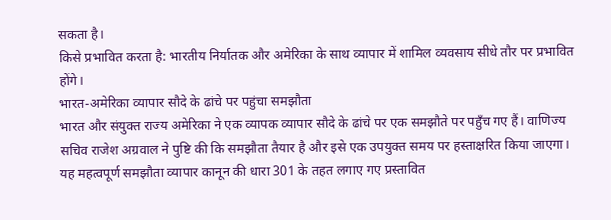सकता है।
किसे प्रभावित करता है: भारतीय निर्यातक और अमेरिका के साथ व्यापार में शामिल व्यवसाय सीधे तौर पर प्रभावित होंगे।
भारत-अमेरिका व्यापार सौदे के ढांचे पर पहुंचा समझौता
भारत और संयुक्त राज्य अमेरिका ने एक व्यापक व्यापार सौदे के ढांचे पर एक समझौते पर पहुँच गए हैं। वाणिज्य सचिव राजेश अग्रवाल ने पुष्टि की कि समझौता तैयार है और इसे एक उपयुक्त समय पर हस्ताक्षरित किया जाएगा।
यह महत्वपूर्ण समझौता व्यापार कानून की धारा 301 के तहत लगाए गए प्रस्तावित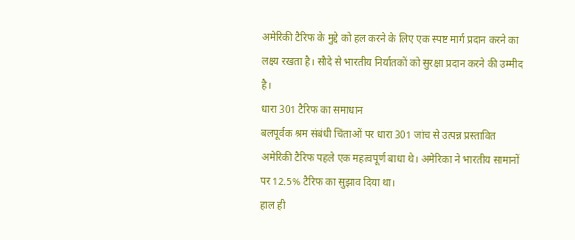अमेरिकी टैरिफ के मुद्दे को हल करने के लिए एक स्पष्ट मार्ग प्रदान करने का लक्ष्य रखता है। सौदे से भारतीय निर्यातकों को सुरक्षा प्रदान करने की उम्मीद है।
धारा 301 टैरिफ का समाधान
बलपूर्वक श्रम संबंधी चिंताओं पर धारा 301 जांच से उत्पन्न प्रस्तावित अमेरिकी टैरिफ पहले एक महत्वपूर्ण बाधा थे। अमेरिका ने भारतीय सामानों पर 12.5% टैरिफ का सुझाव दिया था।
हाल ही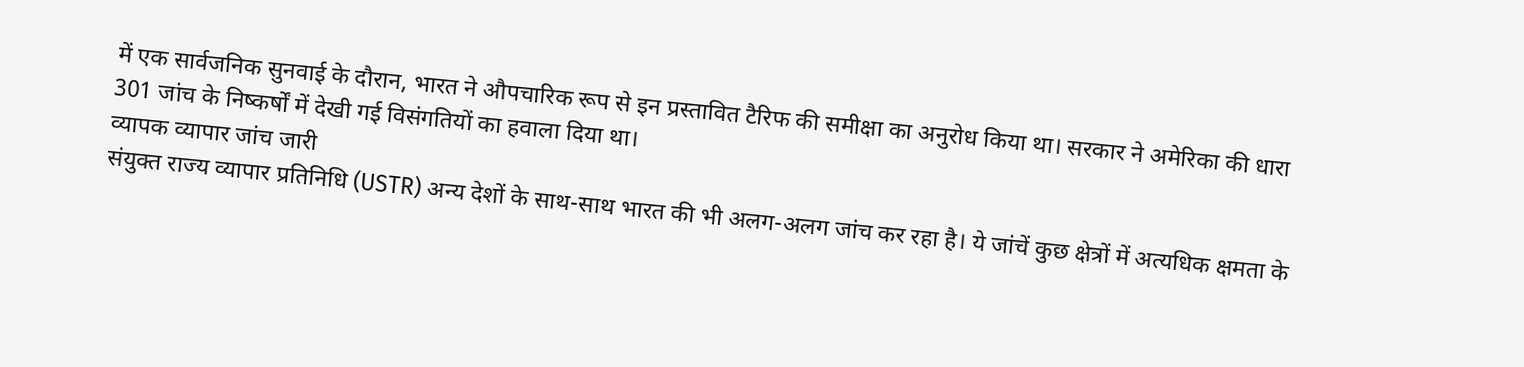में एक सार्वजनिक सुनवाई के दौरान, भारत ने औपचारिक रूप से इन प्रस्तावित टैरिफ की समीक्षा का अनुरोध किया था। सरकार ने अमेरिका की धारा 301 जांच के निष्कर्षों में देखी गई विसंगतियों का हवाला दिया था।
व्यापक व्यापार जांच जारी
संयुक्त राज्य व्यापार प्रतिनिधि (USTR) अन्य देशों के साथ-साथ भारत की भी अलग-अलग जांच कर रहा है। ये जांचें कुछ क्षेत्रों में अत्यधिक क्षमता के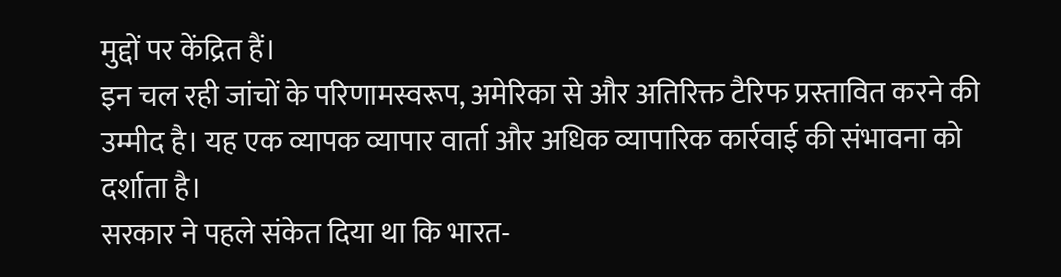मुद्दों पर केंद्रित हैं।
इन चल रही जांचों के परिणामस्वरूप, अमेरिका से और अतिरिक्त टैरिफ प्रस्तावित करने की उम्मीद है। यह एक व्यापक व्यापार वार्ता और अधिक व्यापारिक कार्रवाई की संभावना को दर्शाता है।
सरकार ने पहले संकेत दिया था कि भारत-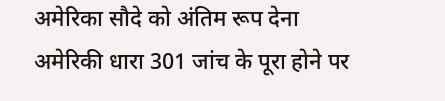अमेरिका सौदे को अंतिम रूप देना अमेरिकी धारा 301 जांच के पूरा होने पर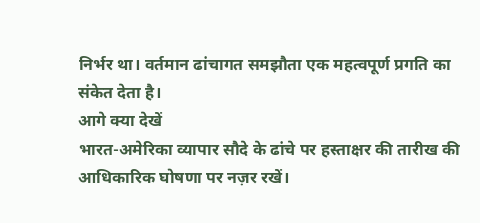निर्भर था। वर्तमान ढांचागत समझौता एक महत्वपूर्ण प्रगति का संकेत देता है।
आगे क्या देखें
भारत-अमेरिका व्यापार सौदे के ढांचे पर हस्ताक्षर की तारीख की आधिकारिक घोषणा पर नज़र रखें।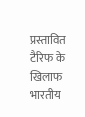प्रस्तावित टैरिफ के खिलाफ भारतीय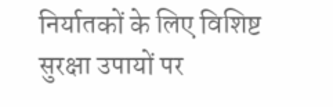निर्यातकों के लिए विशिष्ट सुरक्षा उपायों पर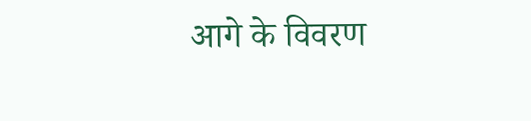आगे के विवरण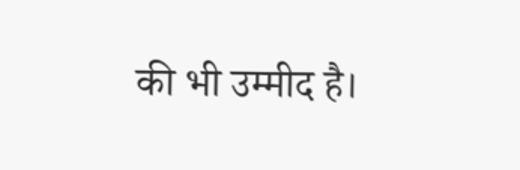की भी उम्मीद है।